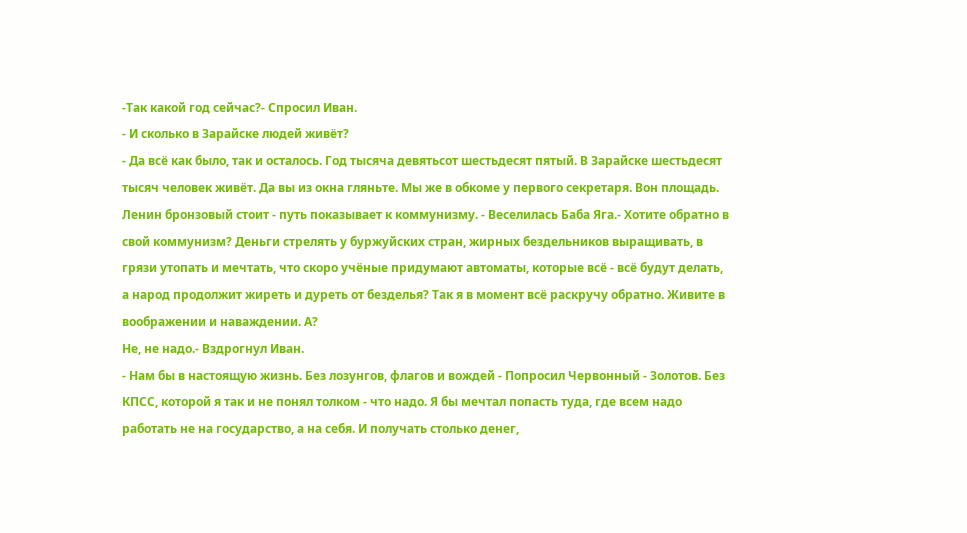-Так какой год сейчас?- Спросил Иван.
- И сколько в Зарайске людей живёт?
- Да всё как было, так и осталось. Год тысяча девятьсот шестьдесят пятый. В Зарайске шестьдесят тысяч человек живёт. Да вы из окна гляньте. Мы же в обкоме у первого секретаря. Вон площадь. Ленин бронзовый стоит - путь показывает к коммунизму. - Веселилась Баба Яга.- Хотите обратно в свой коммунизм? Деньги стрелять у буржуйских стран, жирных бездельников выращивать, в грязи утопать и мечтать, что скоро учёные придумают автоматы, которые всё - всё будут делать, а народ продолжит жиреть и дуреть от безделья? Так я в момент всё раскручу обратно. Живите в воображении и наваждении. А?
Не, не надо.- Вздрогнул Иван.
- Нам бы в настоящую жизнь. Без лозунгов, флагов и вождей - Попросил Червонный - Золотов. Без КПСС, которой я так и не понял толком - что надо. Я бы мечтал попасть туда, где всем надо работать не на государство, а на себя. И получать столько денег,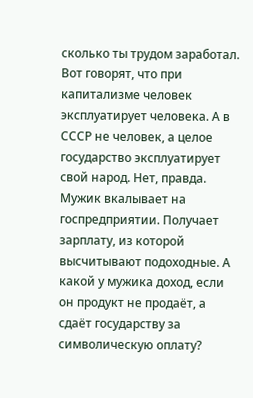сколько ты трудом заработал. Вот говорят, что при капитализме человек эксплуатирует человека. А в СССР не человек, а целое государство эксплуатирует свой народ. Нет, правда. Мужик вкалывает на госпредприятии. Получает зарплату, из которой высчитывают подоходные. А какой у мужика доход, если он продукт не продаёт, а сдаёт государству за символическую оплату?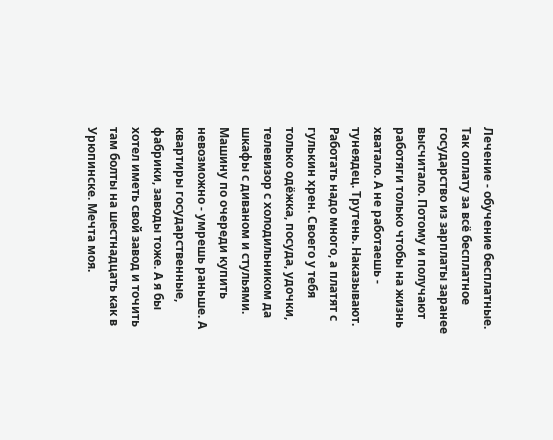Лечение - обучение бесплатные. Так оплату за всё бесплатное государство из зарплаты заранее высчитало. Потому и получают работяги только чтобы на жизнь хватало. А не работаешь - тунеядец. Трутень. Наказывают. Работать надо много, а платят с гулькин хрен. Своего у тебя только одёжка, посуда, удочки, телевизор с холодильником да шкафы с диваном и стульями. Машину по очереди купить невозможно - умрешь раньше. А квартиры государственные, фабрики, заводы тоже. А я бы хотел иметь свой завод и точить там болты на шестнадцать как в Урюпинске. Мечта моя.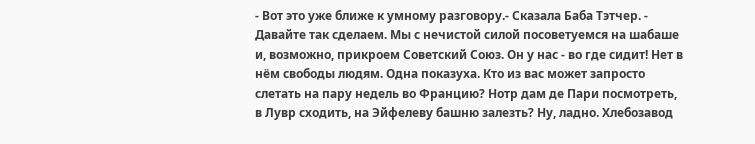- Вот это уже ближе к умному разговору.- Сказала Баба Тэтчер. - Давайте так сделаем. Мы с нечистой силой посоветуемся на шабаше и, возможно, прикроем Советский Союз. Он у нас - во где сидит! Нет в нём свободы людям. Одна показуха. Кто из вас может запросто слетать на пару недель во Францию? Нотр дам де Пари посмотреть, в Лувр сходить, на Эйфелеву башню залезть? Ну, ладно. Хлебозавод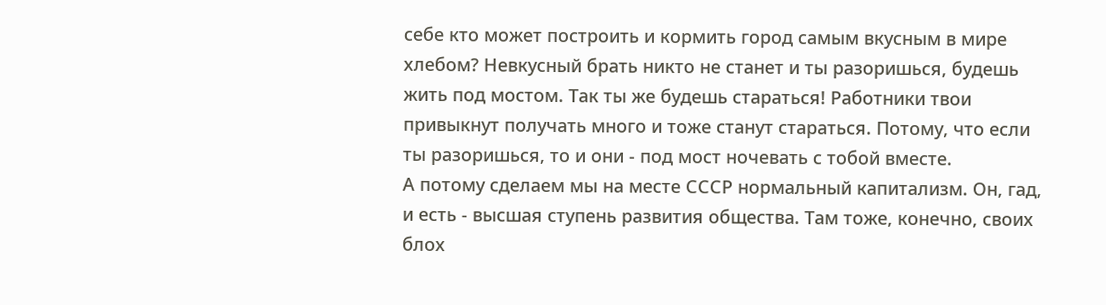себе кто может построить и кормить город самым вкусным в мире хлебом? Невкусный брать никто не станет и ты разоришься, будешь жить под мостом. Так ты же будешь стараться! Работники твои привыкнут получать много и тоже станут стараться. Потому, что если ты разоришься, то и они - под мост ночевать с тобой вместе.
А потому сделаем мы на месте СССР нормальный капитализм. Он, гад, и есть - высшая ступень развития общества. Там тоже, конечно, своих блох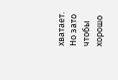хватает. Но зато чтобы хорошо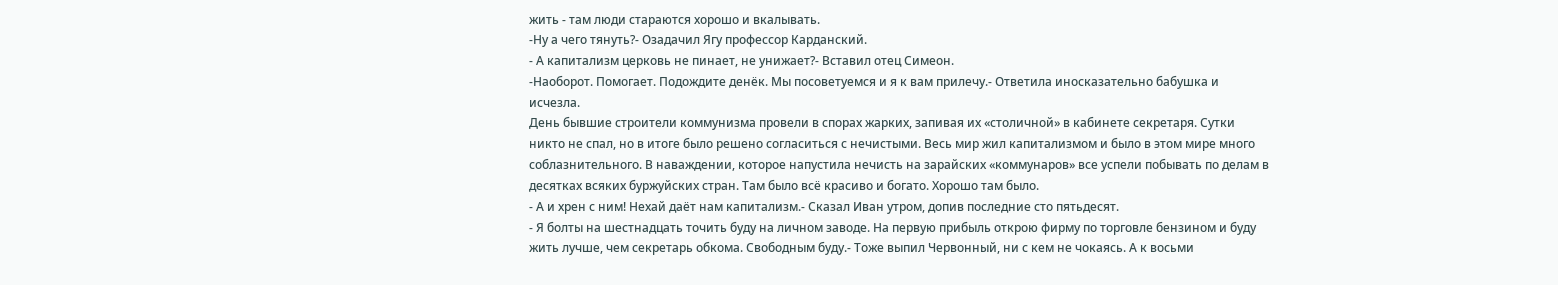жить - там люди стараются хорошо и вкалывать.
-Ну а чего тянуть?- Озадачил Ягу профессор Карданский.
- А капитализм церковь не пинает, не унижает?- Вставил отец Симеон.
-Наоборот. Помогает. Подождите денёк. Мы посоветуемся и я к вам прилечу.- Ответила иносказательно бабушка и исчезла.
День бывшие строители коммунизма провели в спорах жарких, запивая их «столичной» в кабинете секретаря. Сутки никто не спал, но в итоге было решено согласиться с нечистыми. Весь мир жил капитализмом и было в этом мире много соблазнительного. В наваждении, которое напустила нечисть на зарайских «коммунаров» все успели побывать по делам в десятках всяких буржуйских стран. Там было всё красиво и богато. Хорошо там было.
- А и хрен с ним! Нехай даёт нам капитализм.- Сказал Иван утром, допив последние сто пятьдесят.
- Я болты на шестнадцать точить буду на личном заводе. На первую прибыль открою фирму по торговле бензином и буду жить лучше, чем секретарь обкома. Свободным буду.- Тоже выпил Червонный, ни с кем не чокаясь. А к восьми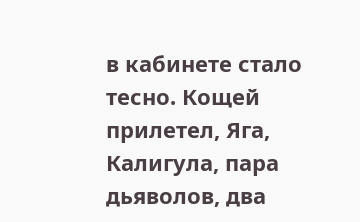в кабинете стало тесно. Кощей прилетел, Яга, Калигула, пара дьяволов, два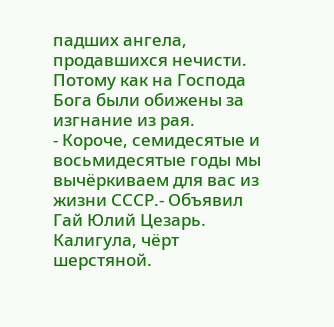падших ангела, продавшихся нечисти. Потому как на Господа Бога были обижены за изгнание из рая.
- Короче, семидесятые и восьмидесятые годы мы вычёркиваем для вас из жизни СССР.- Объявил Гай Юлий Цезарь. Калигула, чёрт шерстяной.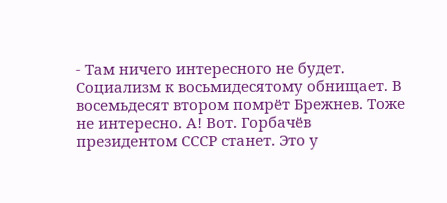- Там ничего интересного не будет. Социализм к восьмидесятому обнищает. В восемьдесят втором помрёт Брежнев. Тоже не интересно. А! Вот. Горбачёв президентом СССР станет. Это у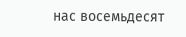нас восемьдесят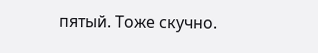пятый. Тоже скучно.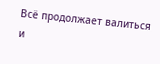Всё продолжает валиться и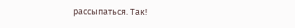рассыпаться. Так!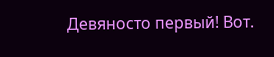Девяносто первый! Вот.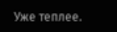Уже теплее.